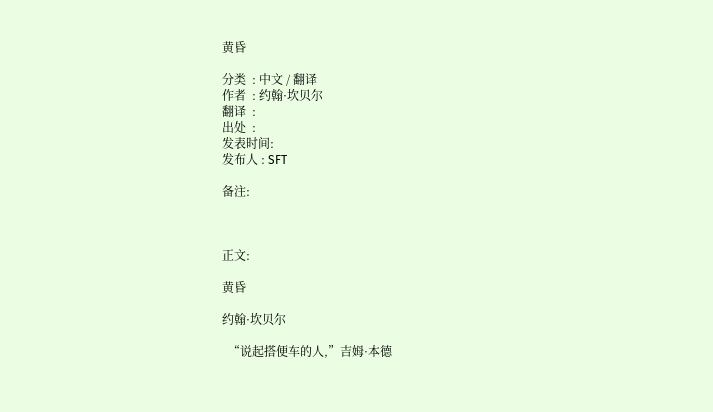黄昏

分类  : 中文 / 翻译
作者  : 约翰·坎贝尔
翻译  :
出处  :
发表时间:
发布人 : SFT

备注:



正文:

黄昏

约翰·坎贝尔

  “说起搭便车的人,”吉姆·本德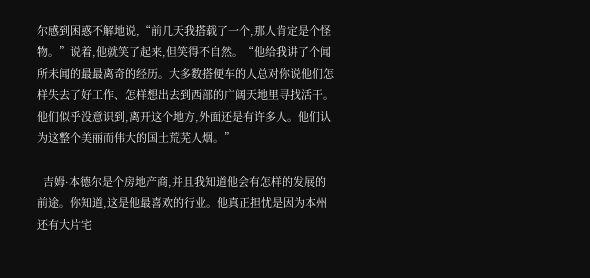尔感到困惑不解地说,“前几天我搭载了一个,那人肯定是个怪物。”说着,他就笑了起来,但笑得不自然。“他给我讲了个闻所未闻的最最离奇的经历。大多数搭便车的人总对你说他们怎样失去了好工作、怎样想出去到西部的广阔天地里寻找活干。他们似乎没意识到,离开这个地方,外面还是有许多人。他们认为这整个美丽而伟大的国土荒芜人烟。”

  吉姆·本德尔是个房地产商,并且我知道他会有怎样的发展的前途。你知道,这是他最喜欢的行业。他真正担忧是因为本州还有大片宅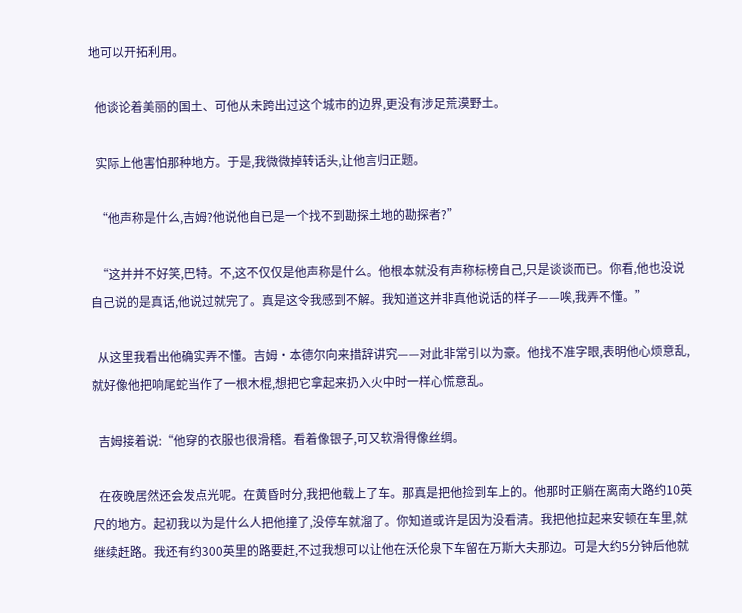地可以开拓利用。

  他谈论着美丽的国土、可他从未跨出过这个城市的边界,更没有涉足荒漠野土。

  实际上他害怕那种地方。于是,我微微掉转话头,让他言归正题。

  “他声称是什么,吉姆?他说他自已是一个找不到勘探土地的勘探者?”

  “这并并不好笑,巴特。不,这不仅仅是他声称是什么。他根本就没有声称标榜自己,只是谈谈而已。你看,他也没说自己说的是真话,他说过就完了。真是这令我感到不解。我知道这并非真他说话的样子——唉,我弄不懂。”

  从这里我看出他确实弄不懂。吉姆·本德尔向来措辞讲究——对此非常引以为豪。他找不准字眼,表明他心烦意乱,就好像他把响尾蛇当作了一根木棍,想把它拿起来扔入火中时一样心慌意乱。

  吉姆接着说:“他穿的衣服也很滑稽。看着像银子,可又软滑得像丝绸。

  在夜晚居然还会发点光呢。在黄昏时分,我把他载上了车。那真是把他捡到车上的。他那时正躺在离南大路约10英尺的地方。起初我以为是什么人把他撞了,没停车就溜了。你知道或许是因为没看清。我把他拉起来安顿在车里,就继续赶路。我还有约300英里的路要赶,不过我想可以让他在沃伦泉下车留在万斯大夫那边。可是大约5分钟后他就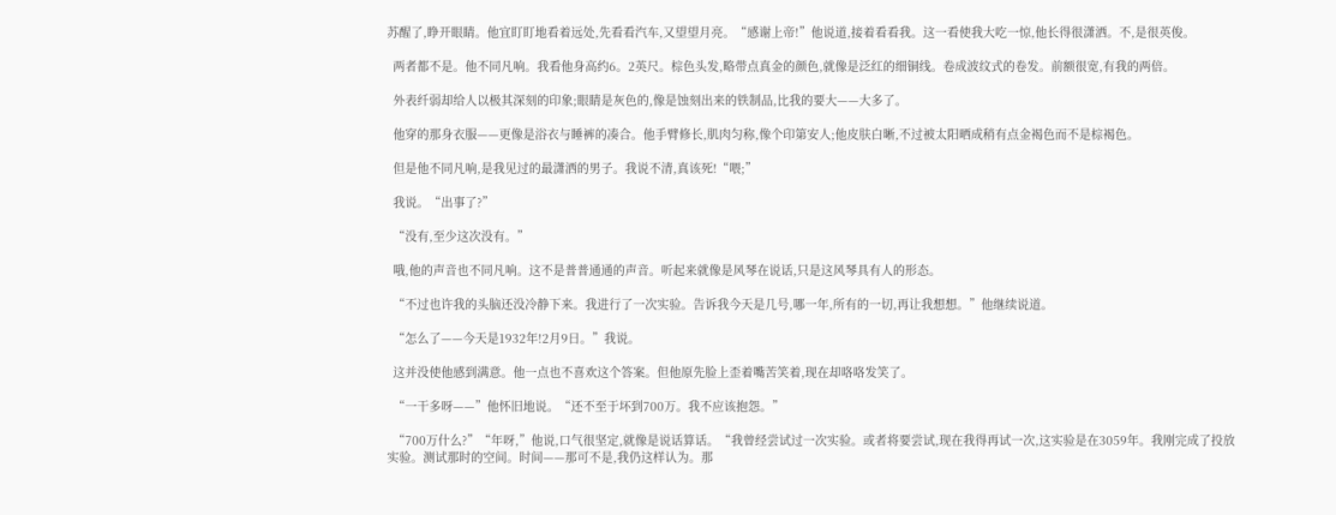苏醒了,睁开眼睛。他宜盯盯地看着远处,先看看汽车,又望望月亮。“感谢上帝!”他说道,接着看看我。这一看使我大吃一惊,他长得很潇洒。不,是很英俊。

  两者都不是。他不同凡响。我看他身高约6。2英尺。棕色头发,略带点真金的颜色,就像是泛红的细铜线。卷成波纹式的卷发。前额很宽,有我的两倍。

  外表纤弱却给人以极其深刻的印象;眼睛是灰色的,像是蚀刻出来的铁制品,比我的要大——大多了。

  他穿的那身衣服——更像是浴衣与睡裤的凑合。他手臂修长,肌肉匀称,像个印第安人;他皮肤白晰,不过被太阳晒成稍有点金褐色而不是棕褐色。

  但是他不同凡响,是我见过的最潇洒的男子。我说不清,真该死!“喂;”

  我说。“出事了?”

  “没有,至少这次没有。”

  哦,他的声音也不同凡响。这不是普普通通的声音。听起来就像是风琴在说话,只是这风琴具有人的形态。

  “不过也许我的头脑还没冷静下来。我进行了一次实验。告诉我今天是几号,哪一年,所有的一切,再让我想想。”他继续说道。

  “怎么了——今天是1932年!2月9日。”我说。

  这并没使他感到满意。他一点也不喜欢这个答案。但他原先脸上歪着嘴苦笑着,现在却咯咯发笑了。

  “一干多呀——”他怀旧地说。“还不至于坏到700万。我不应该抱怨。”

  “700万什么?”“年呀,”他说,口气很坚定,就像是说话算话。“我曾经尝试过一次实验。或者将要尝试,现在我得再试一次,这实验是在3059年。我刚完成了投放实验。测试那时的空间。时间——那可不是,我仍这样认为。那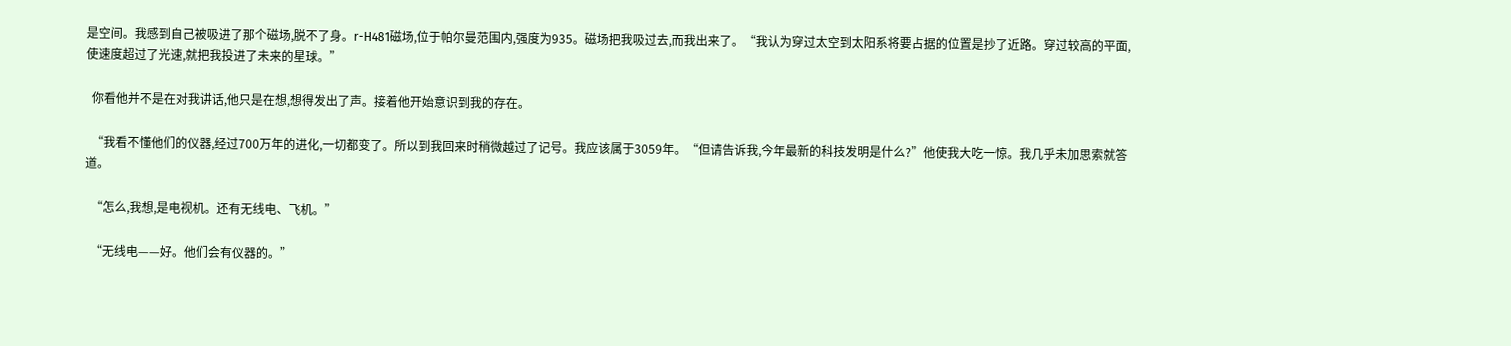是空间。我感到自己被吸进了那个磁场,脱不了身。r-H481磁场,位于帕尔曼范围内,强度为935。磁场把我吸过去,而我出来了。“我认为穿过太空到太阳系将要占据的位置是抄了近路。穿过较高的平面,使速度超过了光速,就把我投进了未来的星球。”

  你看他并不是在对我讲话,他只是在想,想得发出了声。接着他开始意识到我的存在。

  “我看不懂他们的仪器,经过700万年的进化,一切都变了。所以到我回来时稍微越过了记号。我应该属于3059年。“但请告诉我,今年最新的科技发明是什么?”他使我大吃一惊。我几乎未加思索就答道。

  “怎么,我想,是电视机。还有无线电、飞机。”

  “无线电——好。他们会有仪器的。”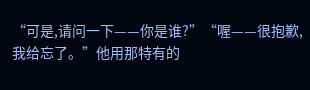“可是,请问一下——你是谁?”“喔——很抱歉,我给忘了。”他用那特有的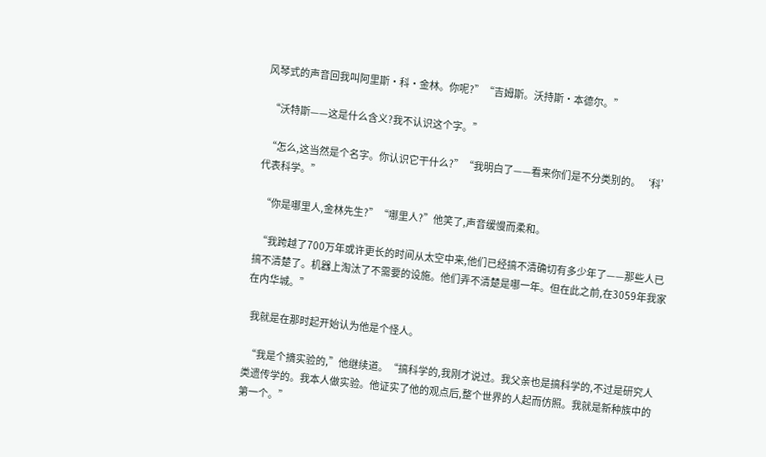风琴式的声音回我叫阿里斯·科·金林。你呢?”“吉姆斯。沃持斯·本德尔。”

  “沃特斯——这是什么含义?我不认识这个字。”

  “怎么,这当然是个名字。你认识它干什么?”“我明白了——看来你们是不分类别的。‘科’代表科学。”

  “你是哪里人,金林先生?”“哪里人?”他笑了,声音缓慢而柔和。

  “我跨越了700万年或许更长的时间从太空中来,他们已经搞不清确切有多少年了——那些人已搞不清楚了。机器上淘汰了不需要的设施。他们弄不清楚是哪一年。但在此之前,在3059年我家在内华城。”

  我就是在那时起开始认为他是个怪人。

  “我是个摘实验的,”他继续道。“搞科学的,我刚才说过。我父亲也是搞科学的,不过是研究人类遗传学的。我本人做实验。他证实了他的观点后,整个世界的人起而仿照。我就是新种族中的第一个。”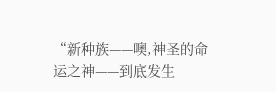“新种族——噢,神圣的命运之神——到底发生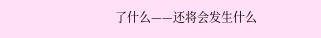了什么——还将会发生什么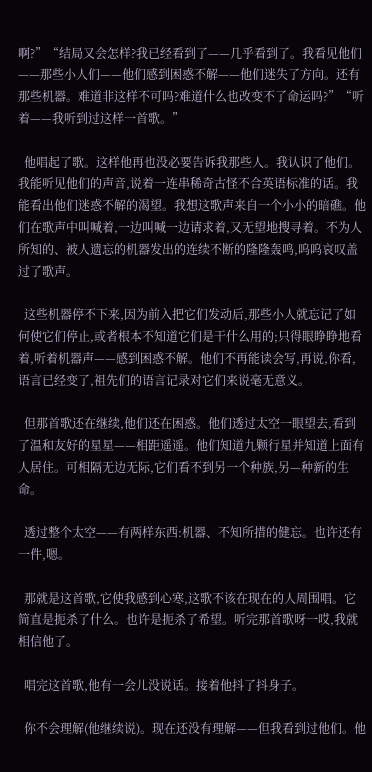啊?”“结局又会怎样?我已经看到了——几乎看到了。我看见他们——那些小人们——他们感到困惑不解——他们迷失了方向。还有那些机器。难道非这样不可吗?难道什么也改变不了命运吗?”“听着——我听到过这样一首歌。”

  他唱起了歌。这样他再也没必要告诉我那些人。我认识了他们。我能听见他们的声音,说着一连串稀奇古怪不合英语标准的话。我能看出他们迷惑不解的渴望。我想这歌声来自一个小小的暗礁。他们在歌声中叫喊着,一边叫喊一边请求着,又无望地搜寻着。不为人所知的、被人遗忘的机器发出的连续不断的隆隆轰鸣,呜呜哀叹盖过了歌声。

  这些机器停不下来,因为前入把它们发动后,那些小人就忘记了如何使它们停止,或者根本不知道它们是干什么用的;只得眼睁睁地看着,听着机器声——感到困惑不解。他们不再能读会写,再说,你看,语言已经变了,祖先们的语言记录对它们来说毫无意义。

  但那首歌还在继续,他们还在困惑。他们透过太空一眼望去,看到了温和友好的星星——相距遥遥。他们知道九颗行星并知道上面有人居住。可相隔无边无际,它们看不到另一个种族,另—种新的生命。

  透过整个太空——有两样东西:机器、不知所措的健忘。也许还有一件,嗯。

  那就是这首歌,它使我感到心寒,这歌不该在现在的人周围唱。它简直是扼杀了什么。也许是扼杀了希望。听完那首歌呀一哎,我就相信他了。

  唱完这首歌,他有一会儿没说话。接着他抖了抖身子。

  你不会理解(他继续说)。现在还没有理解——但我看到过他们。他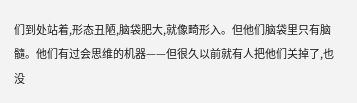们到处站着,形态丑陋,脑袋肥大,就像畸形入。但他们脑袋里只有脑髓。他们有过会思维的机器——但很久以前就有人把他们关掉了,也没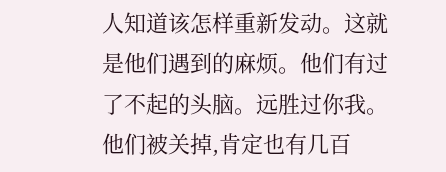人知道该怎样重新发动。这就是他们遇到的麻烦。他们有过了不起的头脑。远胜过你我。他们被关掉,肯定也有几百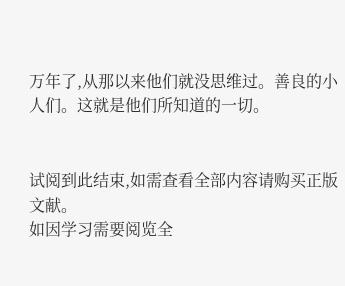万年了,从那以来他们就没思维过。善良的小人们。这就是他们所知道的一切。


试阅到此结束,如需查看全部内容请购买正版文献。
如因学习需要阅览全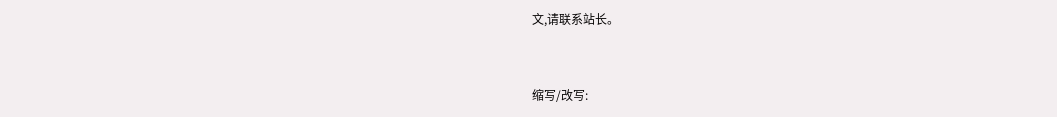文,请联系站长。


缩写/改写: